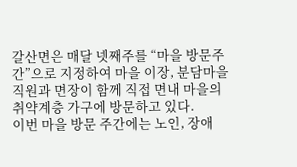갈산면은 매달 넷째주를 “마을 방문주간”으로 지정하여 마을 이장, 분담마을 직원과 면장이 함께 직접 면내 마을의 취약계층 가구에 방문하고 있다.
이번 마을 방문 주간에는 노인, 장애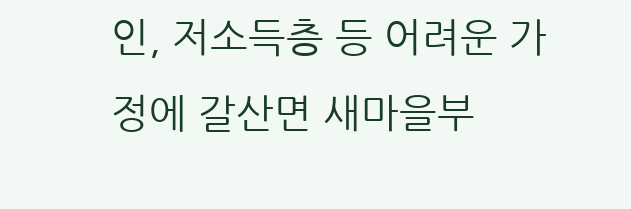인, 저소득층 등 어려운 가정에 갈산면 새마을부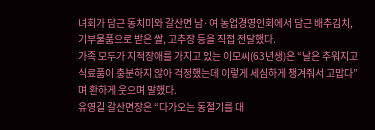녀회가 담근 동치미와 갈산면 남·여 농업경영인회에서 담근 배추김치, 기부물품으로 받은 쌀, 고추장 등을 직접 전달했다.
가족 모두가 지적장애를 가지고 있는 이모씨(63년생)은 “날은 추워지고 식료품이 충분하지 않아 걱정했는데 이렇게 세심하게 챙겨줘서 고맙다”며 환하게 웃으며 말했다.
유영길 갈산면장은 “다가오는 동절기를 대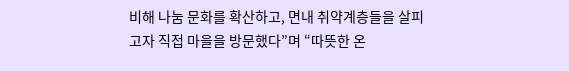비해 나눔 문화를 확산하고, 면내 취약계층들을 살피고자 직접 마을을 방문했다”며 “따뜻한 온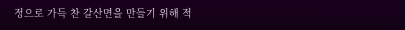정으로 가득 찬 갈산면을 만들기 위해 적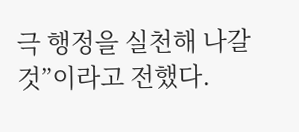극 행정을 실천해 나갈 것”이라고 전했다.